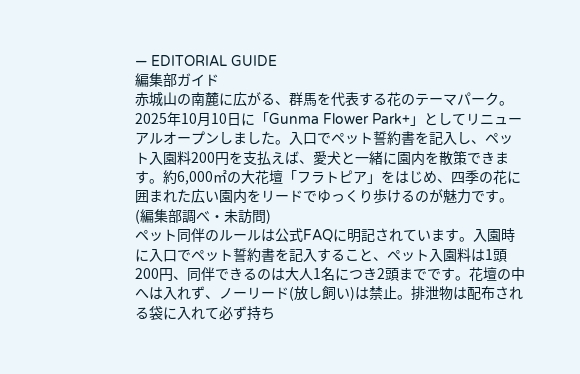— EDITORIAL GUIDE
編集部ガイド
赤城山の南麓に広がる、群馬を代表する花のテーマパーク。2025年10月10日に「Gunma Flower Park+」としてリニューアルオープンしました。入口でペット誓約書を記入し、ペット入園料200円を支払えば、愛犬と一緒に園内を散策できます。約6,000㎡の大花壇「フラトピア」をはじめ、四季の花に囲まれた広い園内をリードでゆっくり歩けるのが魅力です。(編集部調べ・未訪問)
ペット同伴のルールは公式FAQに明記されています。入園時に入口でペット誓約書を記入すること、ペット入園料は1頭200円、同伴できるのは大人1名につき2頭までです。花壇の中へは入れず、ノーリード(放し飼い)は禁止。排泄物は配布される袋に入れて必ず持ち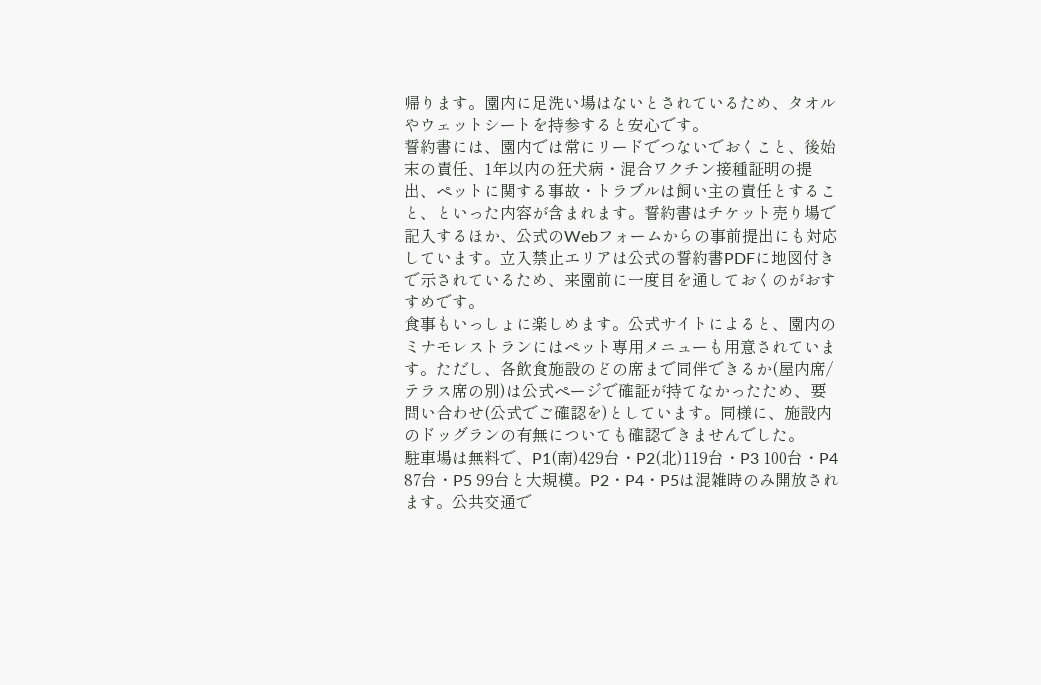帰ります。園内に足洗い場はないとされているため、タオルやウェットシートを持参すると安心です。
誓約書には、園内では常にリードでつないでおくこと、後始末の責任、1年以内の狂犬病・混合ワクチン接種証明の提出、ペットに関する事故・トラブルは飼い主の責任とすること、といった内容が含まれます。誓約書はチケット売り場で記入するほか、公式のWebフォームからの事前提出にも対応しています。立入禁止エリアは公式の誓約書PDFに地図付きで示されているため、来園前に一度目を通しておくのがおすすめです。
食事もいっしょに楽しめます。公式サイトによると、園内のミナモレストランにはペット専用メニューも用意されています。ただし、各飲食施設のどの席まで同伴できるか(屋内席/テラス席の別)は公式ページで確証が持てなかったため、要問い合わせ(公式でご確認を)としています。同様に、施設内のドッグランの有無についても確認できませんでした。
駐車場は無料で、P1(南)429台・P2(北)119台・P3 100台・P4 87台・P5 99台と大規模。P2・P4・P5は混雑時のみ開放されます。公共交通で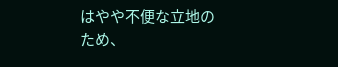はやや不便な立地のため、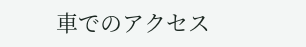車でのアクセス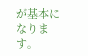が基本になります。